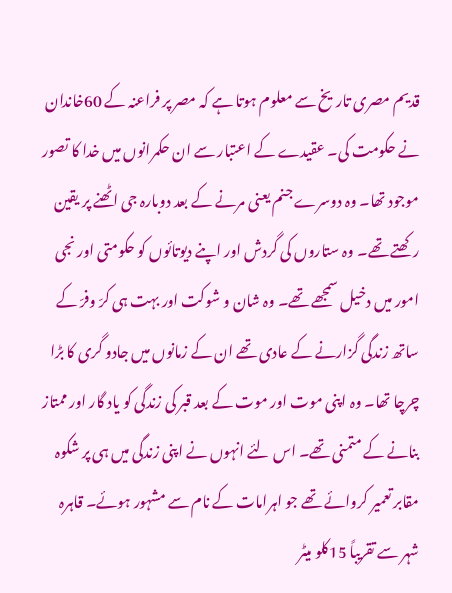قدیم مصری تاریخ سے معلوم ہوتا ہے کہ مصر پر فراعنہ کے 60خاندان نے حکومت کی۔ عقیدے کے اعتبار سے ان حکمرانوں میں خدا کا تصور موجود تھا۔ وہ دوسرے جنم یعنی مرنے کے بعد دوبارہ جی اٹھنے پر یقین رکھتے تھے۔ وہ ستاروں کی گردش اور اپنے دیوتائوں کو حکومتی اور نجی امور میں دخیل سمجھے تھے۔ وہ شان و شوکت اور بہت ہی کرّ وفرّ کے ساتھ زندگی گزارنے کے عادی تھے ان کے زمانوں میں جادو گری کا بڑا چرچا تھا۔ وہ اپنی موت اور موت کے بعد قبر کی زندگی کو یاد گار اور ممتاز بنانے کے متمنی تھے۔ اس لئے انہوں نے اپنی زندگی میں ہی پر شکوہ مقابر تعمیر کروائے تھے جو اہرامات کے نام سے مشہور ہوئے۔ قاہرہ شہر سے تقریباً 15کلو میٹر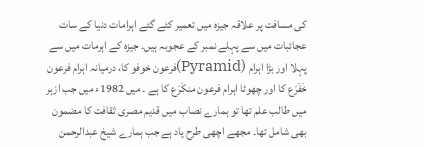کی مسافت پر علاقہ جیزہ میں تعمیر کئے گئے اہرامات دنیا کے سات عجائبات میں سے پہلے نمبر کے عجوبہ ہیں۔ جیزہ کے اہرمات میں سے پہلا اور بڑا اہرام (Pyramid)فرعون خوفو کا، درمیانہ اہرام فرعون خَفَرَع کا اور چھوٹا اہرام فرعون منکَرَع کا ہے ۔ میں 1982ء میں جب ازہر میں طالب علم تھا تو ہمارے نصاب میں قدیم مصری ثقافت کا مضمون بھی شامل تھا۔ مجھے اچھی طرح یاد ہے جب ہمارے شیخ عبدالرحمن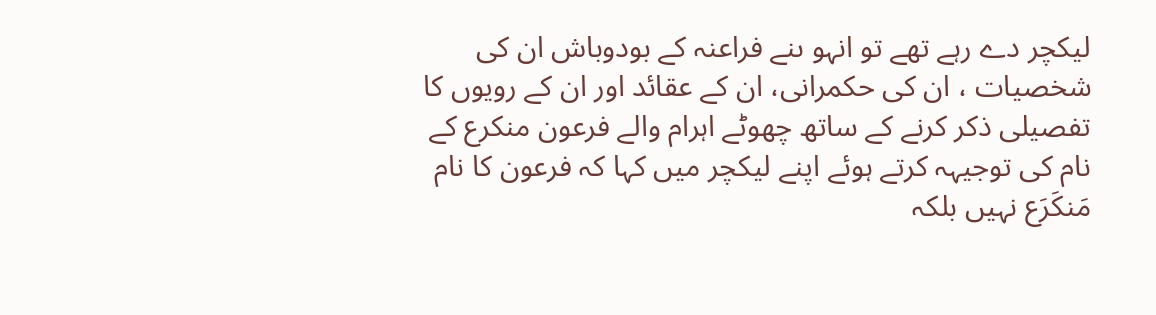لیکچر دے رہے تھے تو انہو ںنے فراعنہ کے بودوباش ان کی شخصیات ، ان کی حکمرانی، ان کے عقائد اور ان کے رویوں کا تفصیلی ذکر کرنے کے ساتھ چھوٹے اہرام والے فرعون منکرع کے نام کی توجیہہ کرتے ہوئے اپنے لیکچر میں کہا کہ فرعون کا نام مَنکَرَع نہیں بلکہ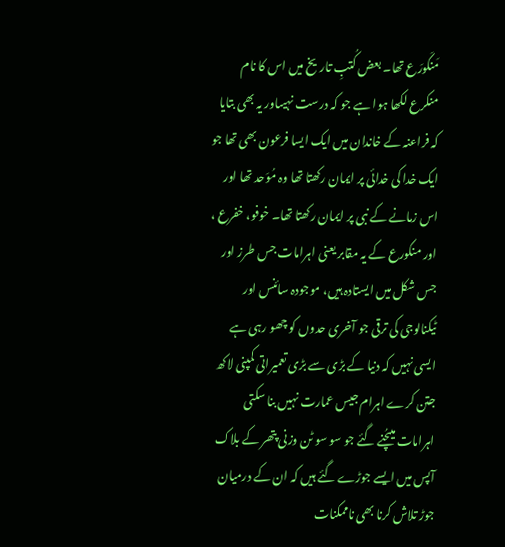مَنکَورَع تھا۔ بعض کُتبِ تاریخ میں اس کا نام منکرع لکھا ہوا ہے جو کہ درست نہیںاور یہ بھی بتایا کہ فراعنہ کے خاندان میں ایک ایسا فرعون بھی تھا جو ایک خدا کی خدائی پر ایمان رکھتا تھا وہ مُوَحد تھا اور اس زمانے کے نبی پر ایمان رکھتا تھا۔ خوفو، خفرع ، اور منکورع کے یہ مقابر یعنی اہرامات جس طرز اور جس شکل میں ایستادہ ہیں، موجودہ سائنس اور ٹیکنالوجی کی ترقی جو آخری حدوں کو چھو رہی ہے ایسی نہیں کہ دنیا کے بڑی سے بڑی تعمیراتی کمپنی لاکھ جتن کرے اہرام جیس عمارت نہیں بنا سکتی اہرامات میںچُنے گئے جو سو سو ٹن وزنی پتھر کے بلاک آپس میں ایسے جوڑے گئے ہیں کہ ان کے درمیان جوڑ تلاش کرنا بھی ناممکنات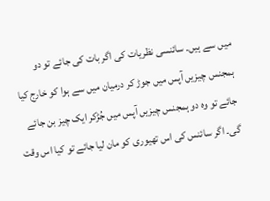میں سے ہیں۔ سائنسی نظریات کی اگر بات کی جائے تو دو ہمجنس چیزیں آپس میں جوڑ کر درمیان میں سے ہوا کو خارج کیا جائے تو وہ دو ہمجنس چیزیں آپس میں جُڑکر ایک چیز بن جائے گی۔ اگر سائنس کی اس تھیوری کو مان لیا جائے تو کیا اس وقت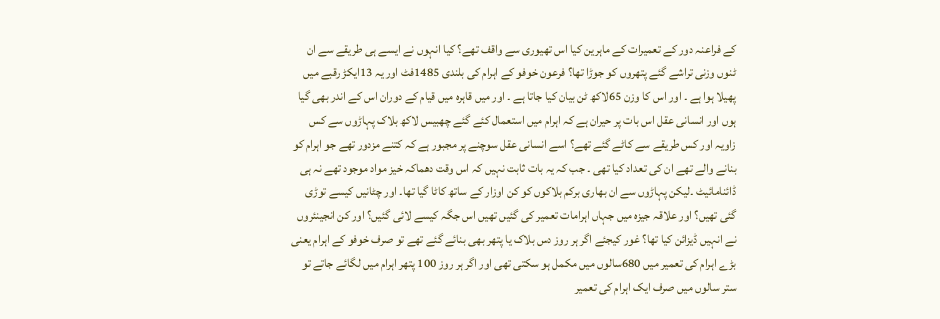کے فراعنہ دور کے تعمیرات کے ماہرین کیا اس تھیوری سے واقف تھے؟ کیا انہوں نے ایسے ہی طریقے سے ان ٹنوں وزنی تراشے گئے پتھروں کو جوڑا تھا؟ فرعون خوفو کے اہرام کی بلندی 1485فٹ اور یہ 13ایکڑ رقبے میں پھیلا ہوا ہے ۔ اور اس کا وزن 65لاکھ ٹن بیان کیا جاتا ہے ۔ اور میں قاہرہ میں قیام کے دوران اس کے اندر بھی گیا ہوں اور انسانی عقل اس بات پر حیران ہے کہ اہرام میں استعمال کئے گئے چھبیس لاکھ بلاک پہاڑوں سے کس زاویہ اور کس طریقے سے کاٹے گئے تھے؟ اسے انسانی عقل سوچنے پر مجبور ہے کہ کتنے مزدور تھے جو اہرام کو بنانے والے تھے ان کی تعداد کیا تھی ۔ جب کہ یہ بات ثابت نہیں کہ اس وقت دھماکہ خیز مواد موجود تھے نہ ہی ڈائنامائیٹ ۔لیکن پہاڑوں سے ان بھاری برکم بلاکوں کو کن اوزار کے ساتھ کاٹا گیا تھا۔ اور چٹانیں کیسے توڑی گئی تھیں؟ اور علاقہ جیزہ میں جہاں اہرامات تعمیر کی گئیں تھیں اس جگہ کیسے لائی گئیں؟ اور کن انجینئروں نے انہیں ڈیزائن کیا تھا؟ غور کیجئے اگر ہر روز دس بلاک یا پتھر بھی بنائے گئے تھے تو صرف خوفو کے اہرام یعنی بڑے اہرام کی تعمیر میں 680سالوں میں مکمل ہو سکتی تھی اور اگر ہر روز 100 پتھر اہرام میں لگائے جاتے تو ستر سالوں میں صرف ایک اہرام کی تعمیر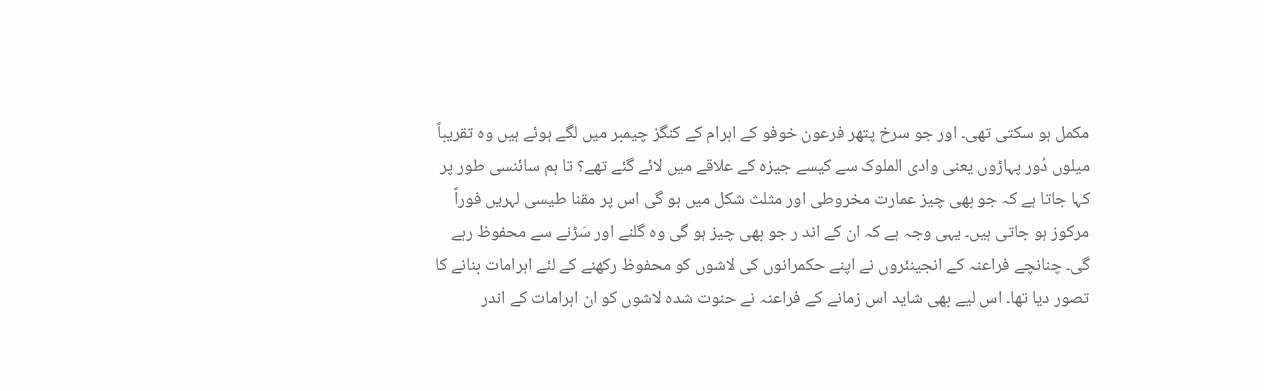مکمل ہو سکتی تھی۔ اور جو سرخ پتھر فرعون خوفو کے اہرام کے کنگز چیمبر میں لگے ہوئے ہیں وہ تقریباً میلوں دُور پہاڑوں یعنی وادی الملوک سے کیسے جیزہ کے علاقے میں لائے گئے تھے؟ تا ہم سائنسی طور پر کہا جاتا ہے کہ جو بھی چیز عمارت مخروطی اور مثلث شکل میں ہو گی اس پر مقنا طیسی لہریں فوراً مرکوز ہو جاتی ہیں۔ یہی وجہ ہے کہ ان کے اند ر جو بھی چیز ہو گی وہ گلنے اور سَڑنے سے محفوظ رہے گی۔ چنانچے فراعنہ کے انجینئروں نے اپنے حکمرانوں کی لاشوں کو محفوظ رکھنے کے لئے اہرامات بنانے کا تصور دیا تھا۔ اس لیے بھی شاید اس زمانے کے فراعنہ نے حنوت شدہ لاشوں کو ان اہرامات کے اندر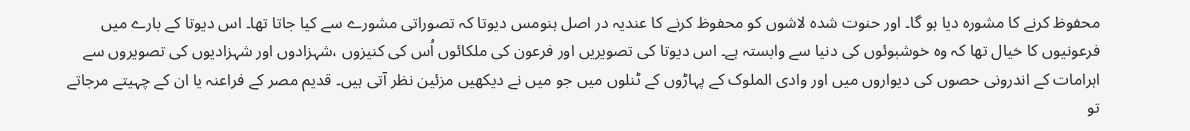محفوظ کرنے کا مشورہ دیا ہو گا۔ اور حنوت شدہ لاشوں کو محفوظ کرنے کا عندیہ در اصل ہنومس دیوتا کہ تصوراتی مشورے سے کیا جاتا تھا۔ اس دیوتا کے بارے میں فرعونیوں کا خیال تھا کہ وہ خوشبوئوں کی دنیا سے وابستہ ہے۔ اس دیوتا کی تصویریں اور فرعون کی ملکائوں اُس کی کنیزوں ،شہزادوں اور شہزادیوں کی تصویروں سے اہرامات کے اندرونی حصوں کی دیواروں میں اور وادی الملوک کے پہاڑوں کے ٹنلوں میں جو میں نے دیکھیں مزئین نظر آتی ہیں۔ قدیم مصر کے فراعنہ یا ان کے چہیتے مرجاتے تو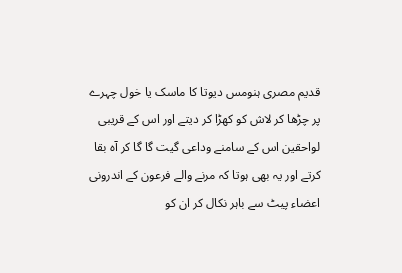قدیم مصری ہنومس دیوتا کا ماسک یا خول چہرے پر چڑھا کر لاش کو کھڑا کر دیتے اور اس کے قریبی لواحقین اس کے سامنے وداعی گیت گا گا کر آہ بقا کرتے اور یہ بھی ہوتا کہ مرنے والے فرعون کے اندرونی اعضاء پیٹ سے باہر نکال کر ان کو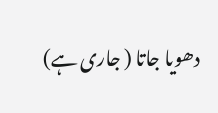دھویا جاتا ( جاری ہے)